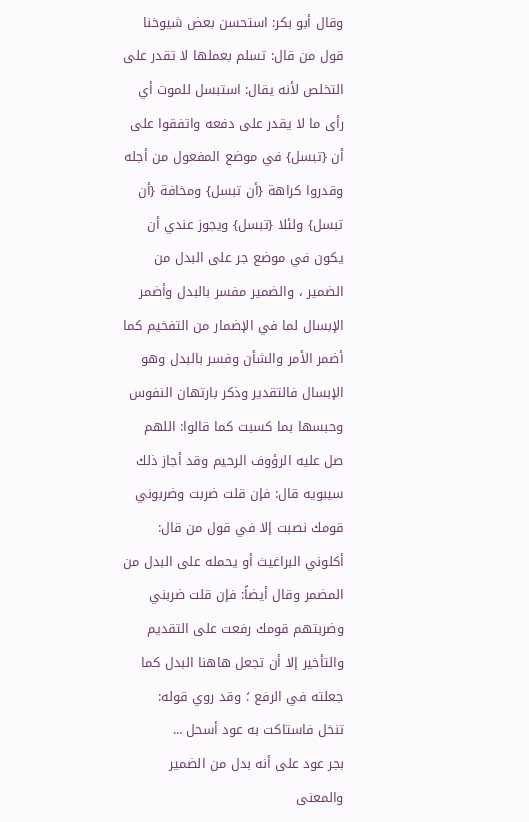وقال أبو بكر: استحسن بعض شيوخنا قول من قال: تسلم بعملها لا تقدر على التخلص لأنه يقال: استبسل للموت أي رأى ما لا يقدر على دفعه واتفقوا على أن {تبسل} في موضع المفعول من أجله وقدروا كراهة {أن تبسل} ومخافة {أن تبسل} ولئلا {تبسل} ويجوز عندي أن يكون في موضع جر على البدل من الضمير ، والضمير مفسر بالبدل وأضمر الإبسال لما في الإضمار من التفخيم كما أضمر الأمر والشأن وفسر بالبدل وهو الإبسال فالتقدير وذكر بارتهان النفوس وحبسها بما كسبت كما قالوا: اللهم صل عليه الرؤوف الرحيم وقد أجاز ذلك سيبويه قال: فإن قلت ضربت وضربوني قومك نصبت إلا في قول من قال: أكلوني البراغيث أو يحمله على البدل من المضمر وقال أيضاً: فإن قلت ضربني وضربتهم قومك رفعت على التقديم والتأخير إلا أن تجعل هاهنا البدل كما جعلته في الرفع ؛ وقد روي قوله:
تنخل فاستاكت به عود أسحل ...
بجر عود على أنه بدل من الضمير والمعنى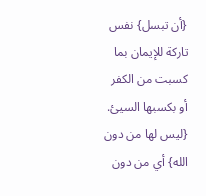{أن تبسل} نفس تاركة للإيمان بما كسبت من الكفر أو بكسبها السيئ.
{ليس لها من دون الله} أي من دون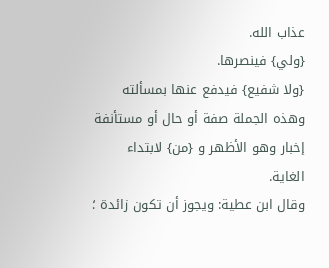عذاب الله.
{ولي} فينصرها.
{ولا شفيع} فيدفع عنها بمسألته وهذه الجملة صفة أو حال أو مستأنفة إخبار وهو الأظهر و {من} لابتداء الغاية.
وقال ابن عطية: ويجوز أن تكون زائدة ؛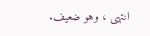انتهى ، وهو ضعيف.